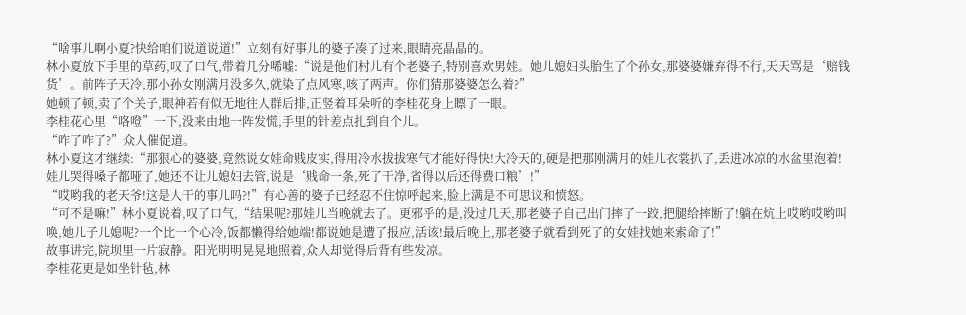“啥事儿啊小夏?快给咱们说道说道!”立刻有好事儿的婆子凑了过来,眼睛亮晶晶的。
林小夏放下手里的草药,叹了口气,带着几分唏嘘:“说是他们村儿有个老婆子,特别喜欢男娃。她儿媳妇头胎生了个孙女,那婆婆嫌弃得不行,天天骂是‘赔钱货’。前阵子天冷,那小孙女刚满月没多久,就染了点风寒,咳了两声。你们猜那婆婆怎么着?”
她顿了顿,卖了个关子,眼神若有似无地往人群后排,正竖着耳朵听的李桂花身上瞟了一眼。
李桂花心里“咯噔”一下,没来由地一阵发慌,手里的针差点扎到自个儿。
“咋了咋了?”众人催促道。
林小夏这才继续:“那狠心的婆婆,竟然说女娃命贱皮实,得用冷水拔拔寒气才能好得快!大冷天的,硬是把那刚满月的娃儿衣裳扒了,丢进冰凉的水盆里泡着!娃儿哭得嗓子都哑了,她还不让儿媳妇去管,说是‘贱命一条,死了干净,省得以后还得费口粮’!”
“哎哟我的老天爷!这是人干的事儿吗?!”有心善的婆子已经忍不住惊呼起来,脸上满是不可思议和愤怒。
“可不是嘛!”林小夏说着,叹了口气,“结果呢?那娃儿当晚就去了。更邪乎的是,没过几天,那老婆子自己出门摔了一跤,把腿给摔断了!躺在炕上哎哟哎哟叫唤,她儿子儿媳呢?一个比一个心冷,饭都懒得给她端!都说她是遭了报应,活该!最后晚上,那老婆子就看到死了的女娃找她来索命了!”
故事讲完,院坝里一片寂静。阳光明明晃晃地照着,众人却觉得后背有些发凉。
李桂花更是如坐针毡,林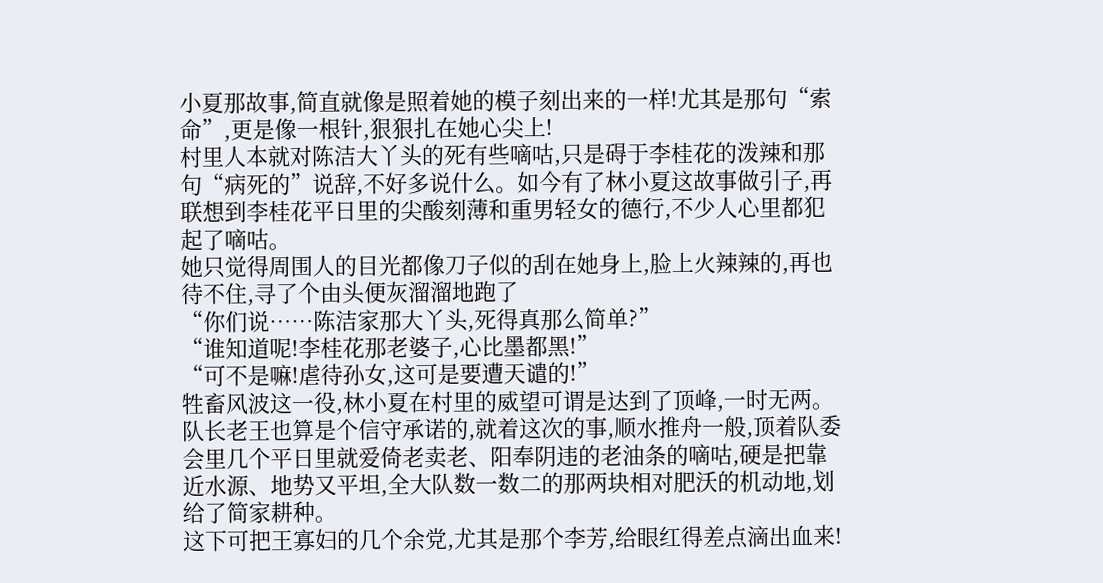小夏那故事,简直就像是照着她的模子刻出来的一样!尤其是那句“索命”,更是像一根针,狠狠扎在她心尖上!
村里人本就对陈洁大丫头的死有些嘀咕,只是碍于李桂花的泼辣和那句“病死的”说辞,不好多说什么。如今有了林小夏这故事做引子,再联想到李桂花平日里的尖酸刻薄和重男轻女的德行,不少人心里都犯起了嘀咕。
她只觉得周围人的目光都像刀子似的刮在她身上,脸上火辣辣的,再也待不住,寻了个由头便灰溜溜地跑了
“你们说……陈洁家那大丫头,死得真那么简单?”
“谁知道呢!李桂花那老婆子,心比墨都黑!”
“可不是嘛!虐待孙女,这可是要遭天谴的!”
牲畜风波这一役,林小夏在村里的威望可谓是达到了顶峰,一时无两。队长老王也算是个信守承诺的,就着这次的事,顺水推舟一般,顶着队委会里几个平日里就爱倚老卖老、阳奉阴违的老油条的嘀咕,硬是把靠近水源、地势又平坦,全大队数一数二的那两块相对肥沃的机动地,划给了简家耕种。
这下可把王寡妇的几个余党,尤其是那个李芳,给眼红得差点滴出血来!